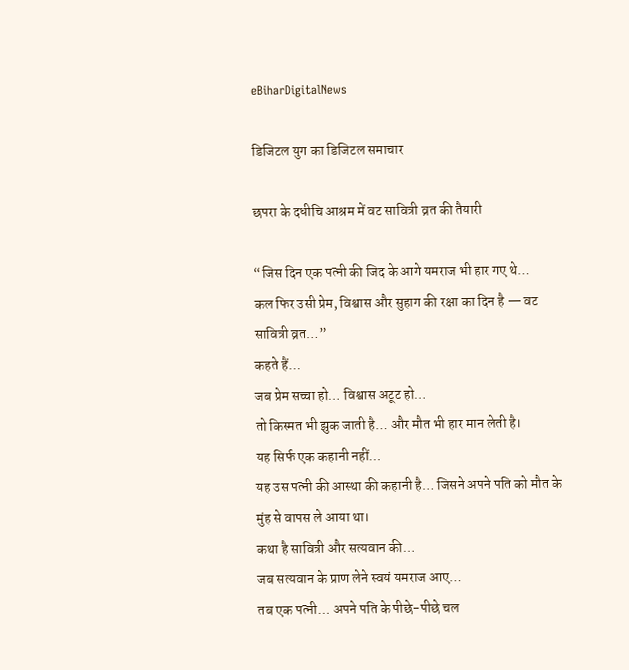eBiharDigitalNews

डिजिटल युग का डिजिटल समाचार

छपरा के दधीचि आश्रम में वट सावित्री व्रत की तैयारी

“जिस दिन एक पत्नी की जिद के आगे यमराज भी हार गए थे…
कल फिर उसी प्रेम, विश्वास और सुहाग की रक्षा का दिन है — वट सावित्री व्रत…”
कहते हैं…
जब प्रेम सच्चा हो… विश्वास अटूट हो…
तो किस्मत भी झुक जाती है… और मौत भी हार मान लेती है।
यह सिर्फ एक कहानी नहीं…
यह उस पत्नी की आस्था की कहानी है… जिसने अपने पति को मौत के मुंह से वापस ले आया था।
कथा है सावित्री और सत्यवान की…
जब सत्यवान के प्राण लेने स्वयं यमराज आए…
तब एक पत्नी… अपने पति के पीछे-पीछे चल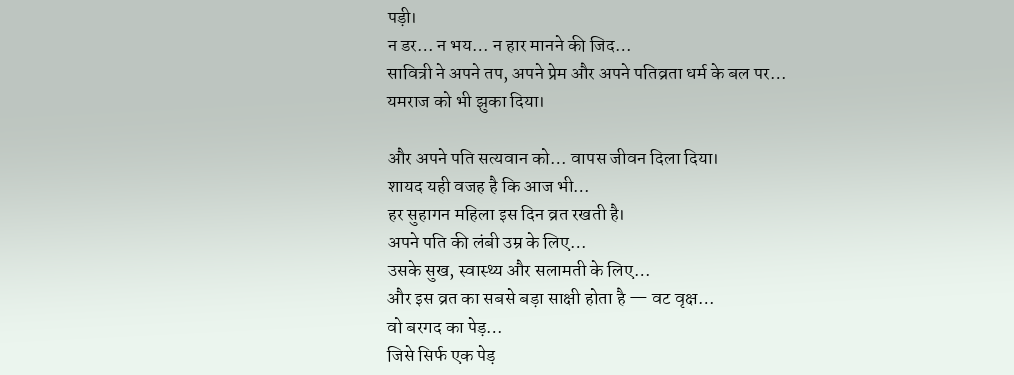पड़ी।
न डर… न भय… न हार मानने की जिद…
सावित्री ने अपने तप, अपने प्रेम और अपने पतिव्रता धर्म के बल पर…
यमराज को भी झुका दिया।

और अपने पति सत्यवान को… वापस जीवन दिला दिया।
शायद यही वजह है कि आज भी…
हर सुहागन महिला इस दिन व्रत रखती है।
अपने पति की लंबी उम्र के लिए…
उसके सुख, स्वास्थ्य और सलामती के लिए…
और इस व्रत का सबसे बड़ा साक्षी होता है — वट वृक्ष…
वो बरगद का पेड़…
जिसे सिर्फ एक पेड़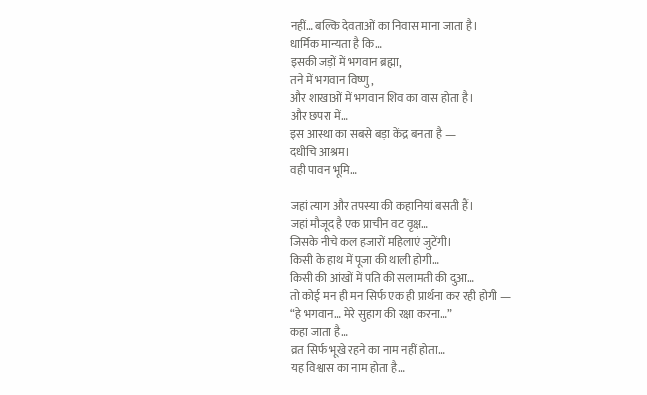नहीं… बल्कि देवताओं का निवास माना जाता है।
धार्मिक मान्यता है कि…
इसकी जड़ों में भगवान ब्रह्मा,
तने में भगवान विष्णु,
और शाखाओं में भगवान शिव का वास होता है।
और छपरा में…
इस आस्था का सबसे बड़ा केंद्र बनता है —
दधीचि आश्रम।
वही पावन भूमि…

जहां त्याग और तपस्या की कहानियां बसती हैं।
जहां मौजूद है एक प्राचीन वट वृक्ष…
जिसके नीचे कल हजारों महिलाएं जुटेंगी।
किसी के हाथ में पूजा की थाली होगी…
किसी की आंखों में पति की सलामती की दुआ…
तो कोई मन ही मन सिर्फ एक ही प्रार्थना कर रही होगी —
“हे भगवान… मेरे सुहाग की रक्षा करना…”
कहा जाता है…
व्रत सिर्फ भूखे रहने का नाम नहीं होता…
यह विश्वास का नाम होता है…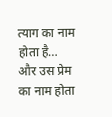त्याग का नाम होता है…
और उस प्रेम का नाम होता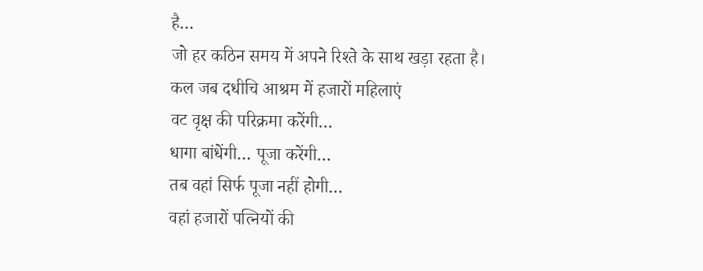है…
जो हर कठिन समय में अपने रिश्ते के साथ खड़ा रहता है।
कल जब दधीचि आश्रम में हजारों महिलाएं
वट वृक्ष की परिक्रमा करेंगी…
धागा बांधेंगी… पूजा करेंगी…
तब वहां सिर्फ पूजा नहीं होगी…
वहां हजारों पत्नियों की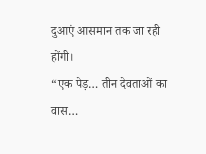दुआएं आसमान तक जा रही होंगी।
“एक पेड़… तीन देवताओं का वास…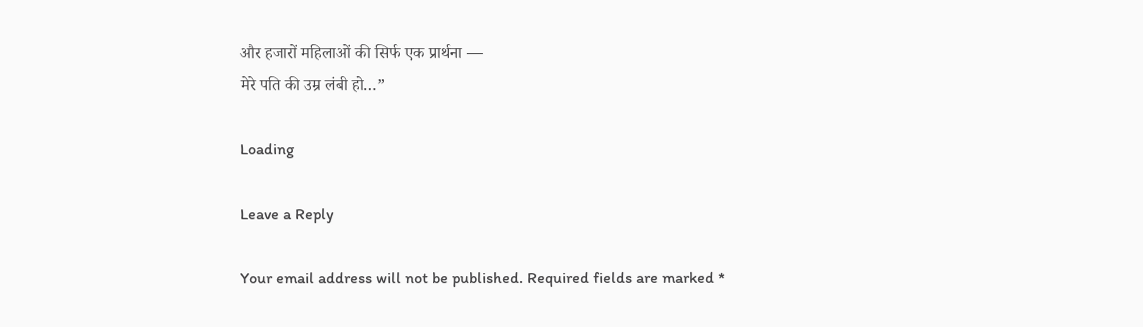और हजारों महिलाओं की सिर्फ एक प्रार्थना —
मेरे पति की उम्र लंबी हो…”

Loading

Leave a Reply

Your email address will not be published. Required fields are marked *